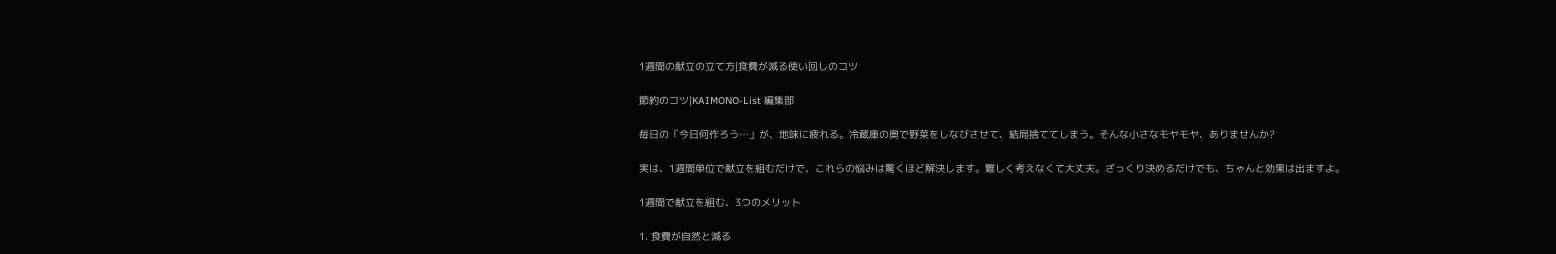1週間の献立の立て方|食費が減る使い回しのコツ

節約のコツ|KAIMONO-List 編集部

毎日の「今日何作ろう…」が、地味に疲れる。冷蔵庫の奥で野菜をしなびさせて、結局捨ててしまう。そんな小さなモヤモヤ、ありませんか?

実は、1週間単位で献立を組むだけで、これらの悩みは驚くほど解決します。難しく考えなくて大丈夫。ざっくり決めるだけでも、ちゃんと効果は出ますよ。

1週間で献立を組む、3つのメリット

1. 食費が自然と減る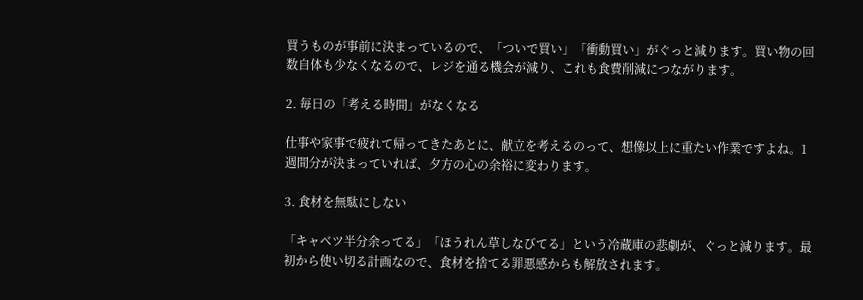買うものが事前に決まっているので、「ついで買い」「衝動買い」がぐっと減ります。買い物の回数自体も少なくなるので、レジを通る機会が減り、これも食費削減につながります。

2. 毎日の「考える時間」がなくなる

仕事や家事で疲れて帰ってきたあとに、献立を考えるのって、想像以上に重たい作業ですよね。1週間分が決まっていれば、夕方の心の余裕に変わります。

3. 食材を無駄にしない

「キャベツ半分余ってる」「ほうれん草しなびてる」という冷蔵庫の悲劇が、ぐっと減ります。最初から使い切る計画なので、食材を捨てる罪悪感からも解放されます。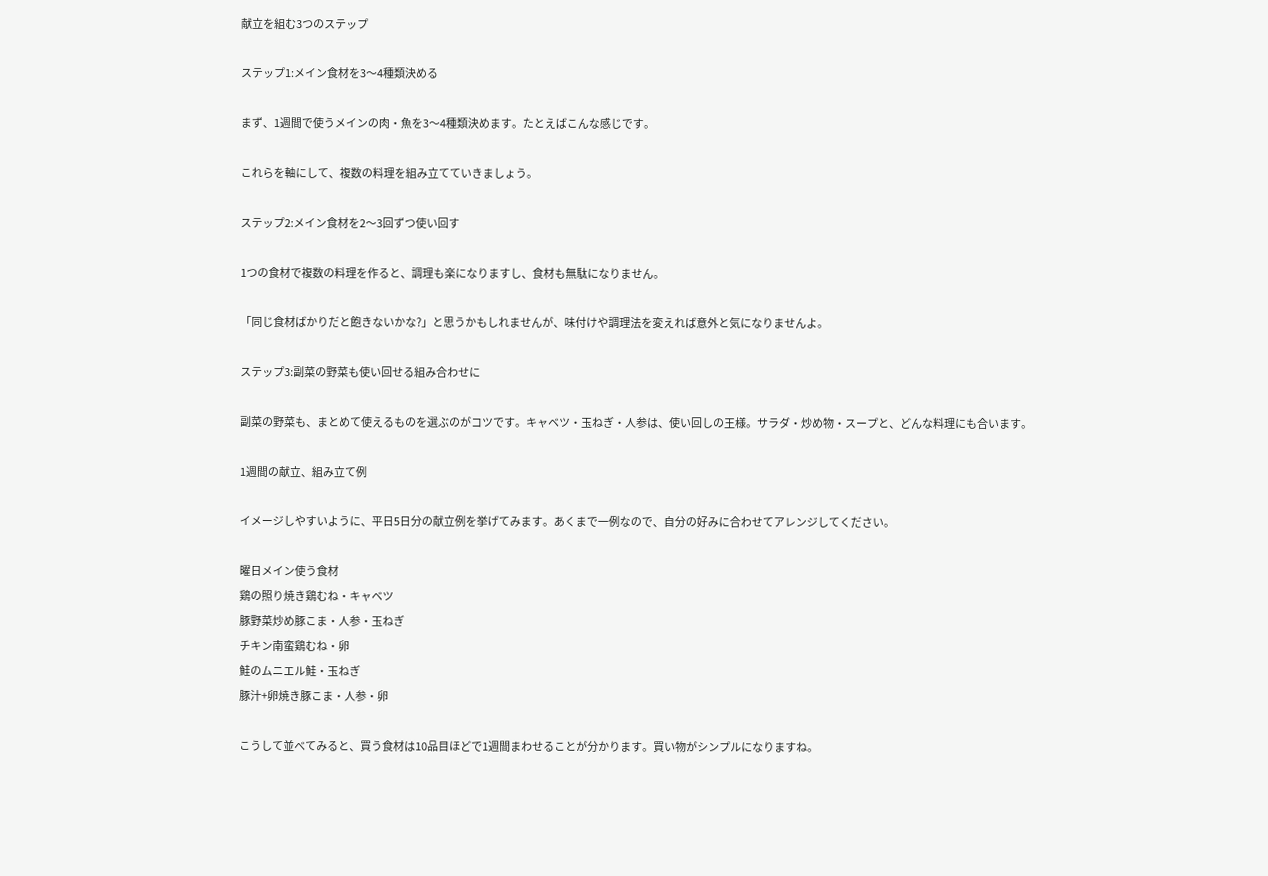献立を組む3つのステップ

ステップ1:メイン食材を3〜4種類決める

まず、1週間で使うメインの肉・魚を3〜4種類決めます。たとえばこんな感じです。

これらを軸にして、複数の料理を組み立てていきましょう。

ステップ2:メイン食材を2〜3回ずつ使い回す

1つの食材で複数の料理を作ると、調理も楽になりますし、食材も無駄になりません。

「同じ食材ばかりだと飽きないかな?」と思うかもしれませんが、味付けや調理法を変えれば意外と気になりませんよ。

ステップ3:副菜の野菜も使い回せる組み合わせに

副菜の野菜も、まとめて使えるものを選ぶのがコツです。キャベツ・玉ねぎ・人参は、使い回しの王様。サラダ・炒め物・スープと、どんな料理にも合います。

1週間の献立、組み立て例

イメージしやすいように、平日5日分の献立例を挙げてみます。あくまで一例なので、自分の好みに合わせてアレンジしてください。

曜日メイン使う食材
鶏の照り焼き鶏むね・キャベツ
豚野菜炒め豚こま・人参・玉ねぎ
チキン南蛮鶏むね・卵
鮭のムニエル鮭・玉ねぎ
豚汁+卵焼き豚こま・人参・卵

こうして並べてみると、買う食材は10品目ほどで1週間まわせることが分かります。買い物がシンプルになりますね。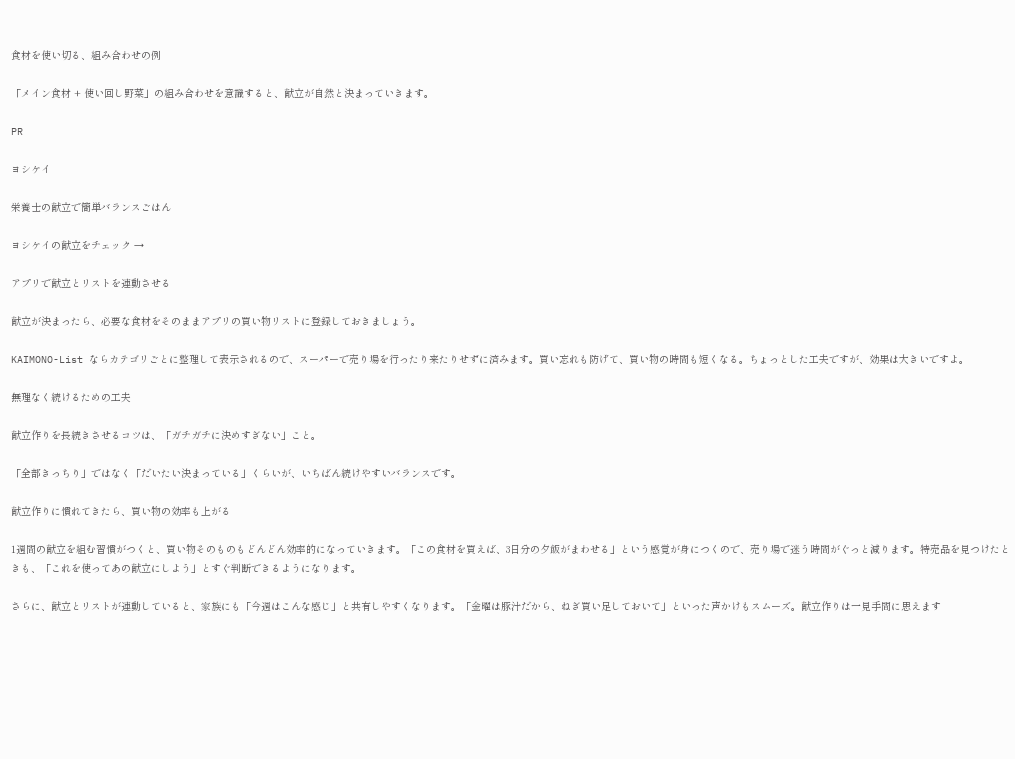食材を使い切る、組み合わせの例

「メイン食材 + 使い回し野菜」の組み合わせを意識すると、献立が自然と決まっていきます。

PR

ヨシケイ

栄養士の献立で簡単バランスごはん

ヨシケイの献立をチェック →

アプリで献立とリストを連動させる

献立が決まったら、必要な食材をそのままアプリの買い物リストに登録しておきましょう。

KAIMONO-List ならカテゴリごとに整理して表示されるので、スーパーで売り場を行ったり来たりせずに済みます。買い忘れも防げて、買い物の時間も短くなる。ちょっとした工夫ですが、効果は大きいですよ。

無理なく続けるための工夫

献立作りを長続きさせるコツは、「ガチガチに決めすぎない」こと。

「全部きっちり」ではなく「だいたい決まっている」くらいが、いちばん続けやすいバランスです。

献立作りに慣れてきたら、買い物の効率も上がる

1週間の献立を組む習慣がつくと、買い物そのものもどんどん効率的になっていきます。「この食材を買えば、3日分の夕飯がまわせる」という感覚が身につくので、売り場で迷う時間がぐっと減ります。特売品を見つけたときも、「これを使ってあの献立にしよう」とすぐ判断できるようになります。

さらに、献立とリストが連動していると、家族にも「今週はこんな感じ」と共有しやすくなります。「金曜は豚汁だから、ねぎ買い足しておいて」といった声かけもスムーズ。献立作りは一見手間に思えます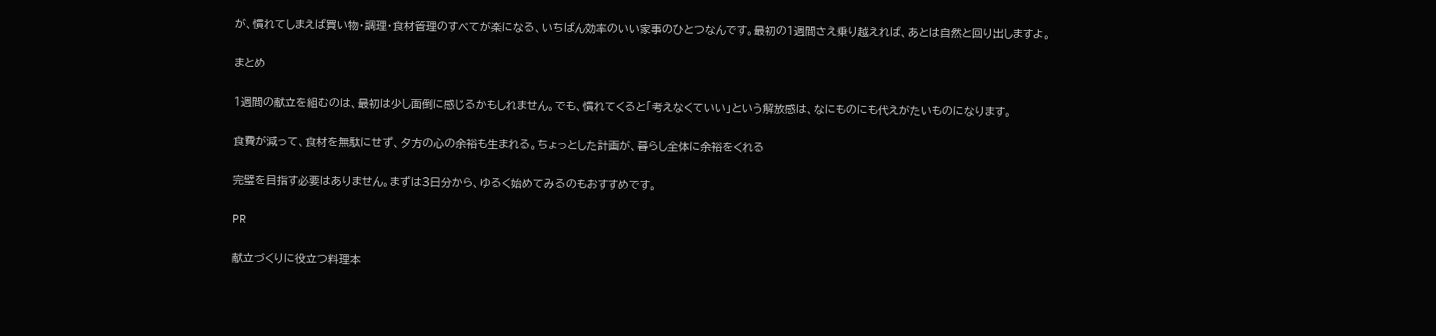が、慣れてしまえば買い物・調理・食材管理のすべてが楽になる、いちばん効率のいい家事のひとつなんです。最初の1週間さえ乗り越えれば、あとは自然と回り出しますよ。

まとめ

1週間の献立を組むのは、最初は少し面倒に感じるかもしれません。でも、慣れてくると「考えなくていい」という解放感は、なにものにも代えがたいものになります。

食費が減って、食材を無駄にせず、夕方の心の余裕も生まれる。ちょっとした計画が、暮らし全体に余裕をくれる

完璧を目指す必要はありません。まずは3日分から、ゆるく始めてみるのもおすすめです。

PR

献立づくりに役立つ料理本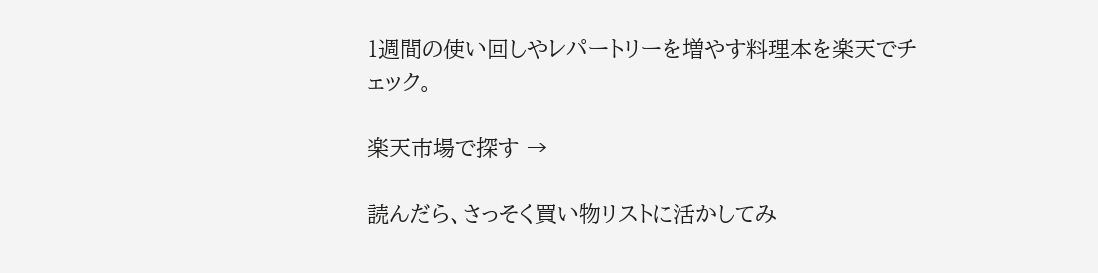1週間の使い回しやレパートリーを増やす料理本を楽天でチェック。

楽天市場で探す →

読んだら、さっそく買い物リストに活かしてみ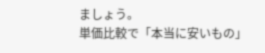ましょう。
単価比較で「本当に安いもの」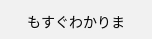もすぐわかりま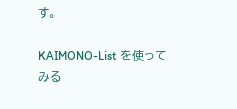す。

KAIMONO-List を使ってみる